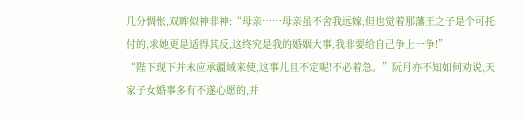几分惆怅,双眸似神非神:“母亲……母亲虽不舍我远嫁,但也觉着那藩王之子是个可托付的,求她更是适得其反,这终究是我的婚姻大事,我非要给自己争上一争!”
“陛下现下并未应承疆域来使,这事儿且不定呢!不必着急。”阮月亦不知如何劝说,天家子女婚事多有不遂心愿的,并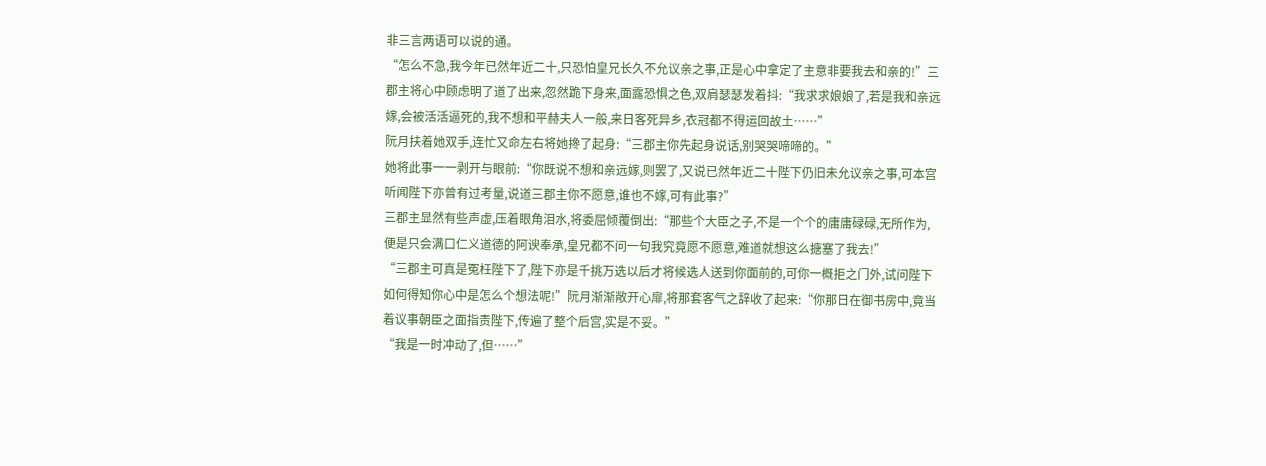非三言两语可以说的通。
“怎么不急,我今年已然年近二十,只恐怕皇兄长久不允议亲之事,正是心中拿定了主意非要我去和亲的!”三郡主将心中顾虑明了道了出来,忽然跪下身来,面露恐惧之色,双肩瑟瑟发着抖:“我求求娘娘了,若是我和亲远嫁,会被活活逼死的,我不想和平赫夫人一般,来日客死异乡,衣冠都不得运回故土……”
阮月扶着她双手,连忙又命左右将她搀了起身:“三郡主你先起身说话,别哭哭啼啼的。”
她将此事一一剥开与眼前:“你既说不想和亲远嫁,则罢了,又说已然年近二十陛下仍旧未允议亲之事,可本宫听闻陛下亦曾有过考量,说道三郡主你不愿意,谁也不嫁,可有此事?”
三郡主显然有些声虚,压着眼角泪水,将委屈倾覆倒出:“那些个大臣之子,不是一个个的庸庸碌碌,无所作为,便是只会满口仁义道德的阿谀奉承,皇兄都不问一句我究竟愿不愿意,难道就想这么搪塞了我去!”
“三郡主可真是冤枉陛下了,陛下亦是千挑万选以后才将候选人送到你面前的,可你一概拒之门外,试问陛下如何得知你心中是怎么个想法呢!”阮月渐渐敞开心扉,将那套客气之辞收了起来:“你那日在御书房中,竟当着议事朝臣之面指责陛下,传遍了整个后宫,实是不妥。”
“我是一时冲动了,但……”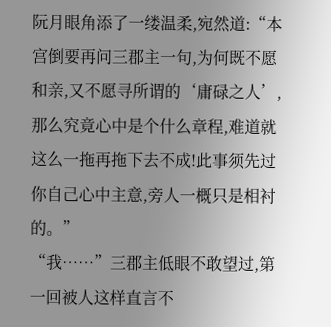阮月眼角添了一缕温柔,宛然道:“本宫倒要再问三郡主一句,为何既不愿和亲,又不愿寻所谓的‘庸碌之人’,那么究竟心中是个什么章程,难道就这么一拖再拖下去不成!此事须先过你自己心中主意,旁人一概只是相衬的。”
“我……”三郡主低眼不敢望过,第一回被人这样直言不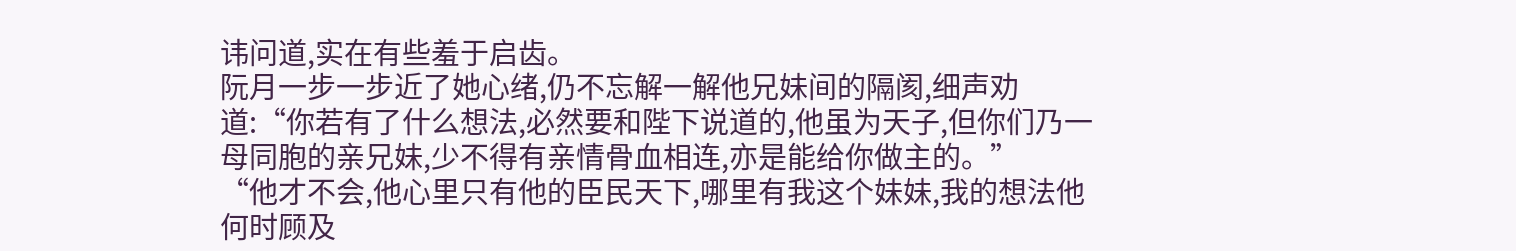讳问道,实在有些羞于启齿。
阮月一步一步近了她心绪,仍不忘解一解他兄妹间的隔阂,细声劝道:“你若有了什么想法,必然要和陛下说道的,他虽为天子,但你们乃一母同胞的亲兄妹,少不得有亲情骨血相连,亦是能给你做主的。”
“他才不会,他心里只有他的臣民天下,哪里有我这个妹妹,我的想法他何时顾及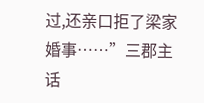过,还亲口拒了梁家婚事……”三郡主话